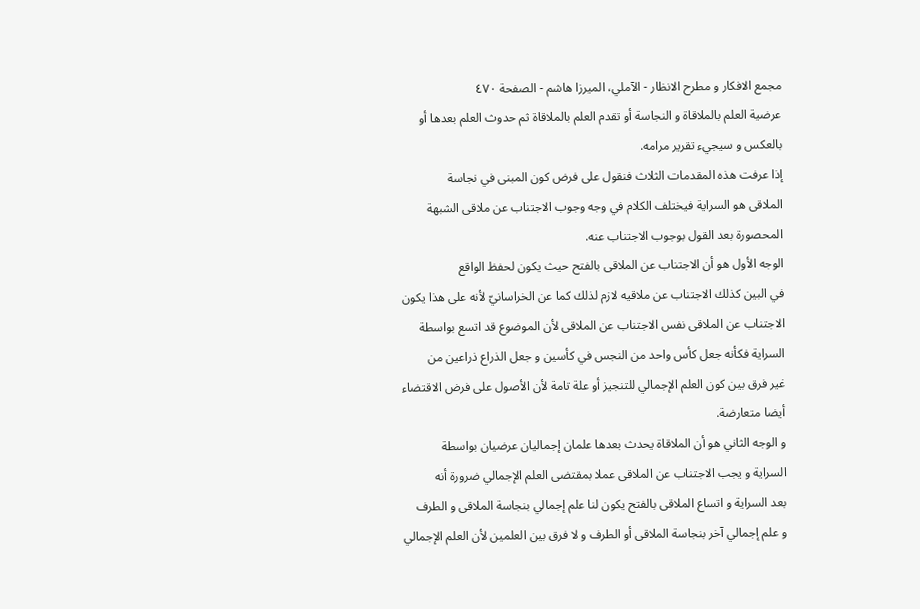مجمع الافكار و مطرح الانظار - الآملي، الميرزا هاشم - الصفحة ٤٧٠
عرضية العلم بالملاقاة و النجاسة أو تقدم العلم بالملاقاة ثم حدوث العلم بعدها أو
بالعكس و سيجيء تقرير مرامه.
إذا عرفت هذه المقدمات الثلاث فنقول على فرض كون المبنى في نجاسة
الملاقى هو السراية فيختلف الكلام في وجه وجوب الاجتناب عن ملاقى الشبهة
المحصورة بعد القول بوجوب الاجتناب عنه.
الوجه الأول هو أن الاجتناب عن الملاقى بالفتح حيث يكون لحفظ الواقع
في البين كذلك الاجتناب عن ملاقيه لازم لذلك كما عن الخراسانيّ لأنه على هذا يكون
الاجتناب عن الملاقى نفس الاجتناب عن الملاقى لأن الموضوع قد اتسع بواسطة
السراية فكأنه جعل كأس واحد من النجس في كأسين و جعل الذراع ذراعين من
غير فرق بين كون العلم الإجمالي للتنجيز أو علة تامة لأن الأصول على فرض الاقتضاء
أيضا متعارضة.
و الوجه الثاني هو أن الملاقاة يحدث بعدها علمان إجماليان عرضيان بواسطة
السراية و يجب الاجتناب عن الملاقى عملا بمقتضى العلم الإجمالي ضرورة أنه
بعد السراية و اتساع الملاقى بالفتح يكون لنا علم إجمالي بنجاسة الملاقى و الطرف
و علم إجمالي آخر بنجاسة الملاقى أو الطرف و لا فرق بين العلمين لأن العلم الإجمالي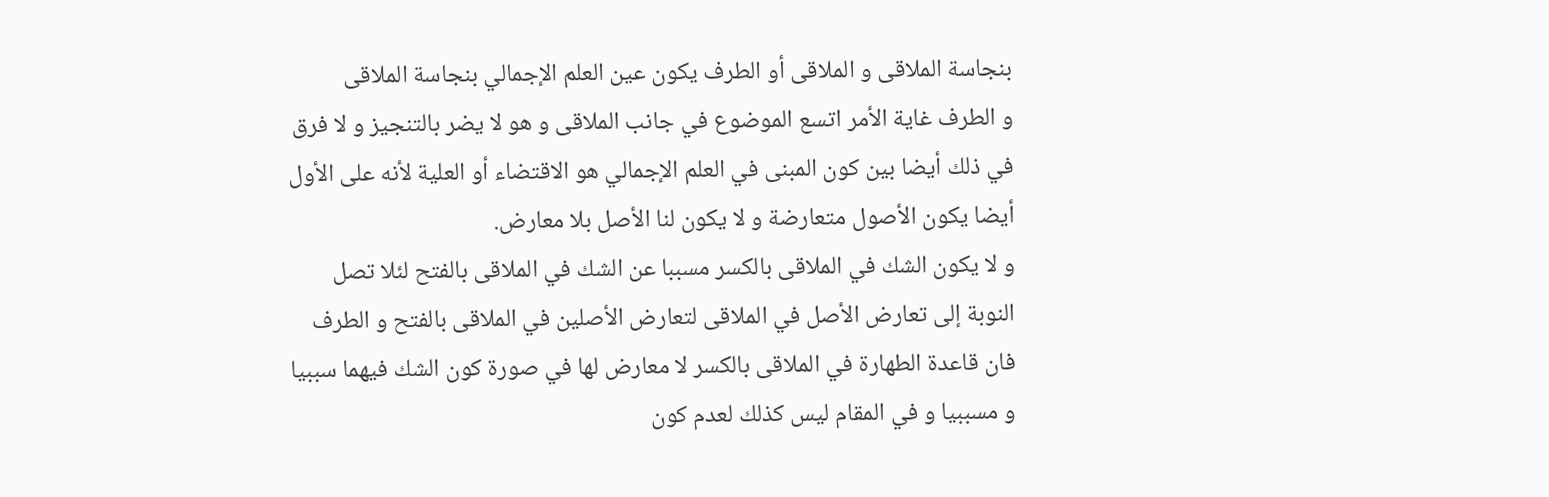بنجاسة الملاقى و الملاقى أو الطرف يكون عين العلم الإجمالي بنجاسة الملاقى
و الطرف غاية الأمر اتسع الموضوع في جانب الملاقى و هو لا يضر بالتنجيز و لا فرق
في ذلك أيضا بين كون المبنى في العلم الإجمالي هو الاقتضاء أو العلية لأنه على الأول
أيضا يكون الأصول متعارضة و لا يكون لنا الأصل بلا معارض.
و لا يكون الشك في الملاقى بالكسر مسببا عن الشك في الملاقى بالفتح لئلا تصل
النوبة إلى تعارض الأصل في الملاقى لتعارض الأصلين في الملاقى بالفتح و الطرف
فان قاعدة الطهارة في الملاقى بالكسر لا معارض لها في صورة كون الشك فيهما سببيا
و مسببيا و في المقام ليس كذلك لعدم كون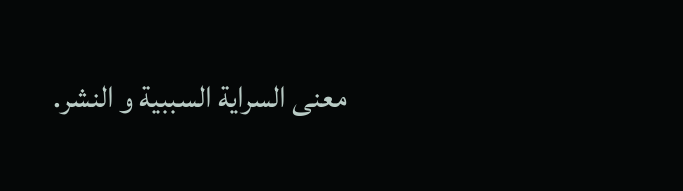معنى السراية السببية و النشر.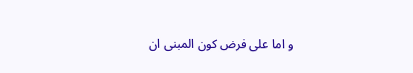و اما على فرض كون المبنى ان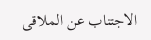الاجتناب عن الملاقى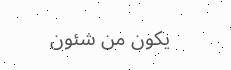يكون من شئون